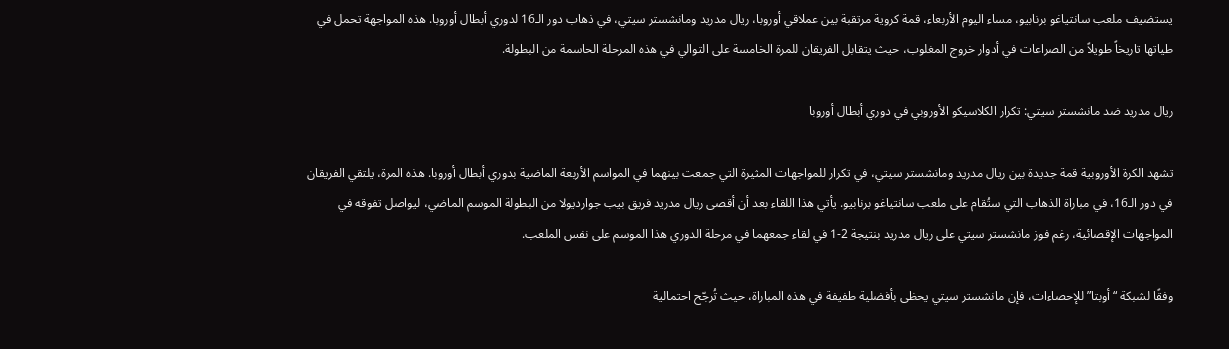يستضيف ملعب سانتياغو برنابيو، مساء اليوم الأربعاء، قمة كروية مرتقبة بين عملاقي أوروبا، ريال مدريد ومانشستر سيتي، في ذهاب دور الـ16 لدوري أبطال أوروبا. هذه المواجهة تحمل في طياتها تاريخاً طويلاً من الصراعات في أدوار خروج المغلوب، حيث يتقابل الفريقان للمرة الخامسة على التوالي في هذه المرحلة الحاسمة من البطولة.

ريال مدريد ضد مانشستر سيتي: تكرار الكلاسيكو الأوروبي في دوري أبطال أوروبا

تشهد الكرة الأوروبية قمة جديدة بين ريال مدريد ومانشستر سيتي، في تكرار للمواجهات المثيرة التي جمعت بينهما في المواسم الأربعة الماضية بدوري أبطال أوروبا. هذه المرة، يلتقي الفريقان في دور الـ16، في مباراة الذهاب التي ستُقام على ملعب سانتياغو برنابيو. يأتي هذا اللقاء بعد أن أقصى ريال مدريد فريق بيب جوارديولا من البطولة الموسم الماضي، ليواصل تفوقه في المواجهات الإقصائية، رغم فوز مانشستر سيتي على ريال مدريد بنتيجة 2-1 في لقاء جمعهما في مرحلة الدوري هذا الموسم على نفس الملعب.

وفقًا لشبكة “أوبتا” للإحصاءات، فإن مانشستر سيتي يحظى بأفضلية طفيفة في هذه المباراة، حيث تُرجّح احتمالية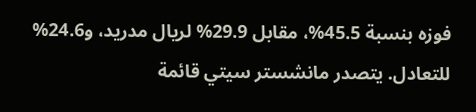فوزه بنسبة 45.5%، مقابل 29.9% لريال مدريد، و24.6% للتعادل. يتصدر مانشستر سيتي قائمة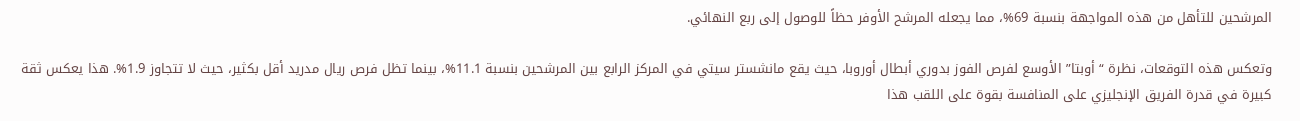المرشحين للتأهل من هذه المواجهة بنسبة 69%، مما يجعله المرشح الأوفر حظاً للوصول إلى ربع النهائي.

وتعكس هذه التوقعات، نظرة “أوبتا” الأوسع لفرص الفوز بدوري أبطال أوروبا، حيث يقع مانشستر سيتي في المركز الرابع بين المرشحين بنسبة 11.1%، بينما تظل فرص ريال مدريد أقل بكثير، حيث لا تتجاوز 1.9%. هذا يعكس ثقة كبيرة في قدرة الفريق الإنجليزي على المنافسة بقوة على اللقب هذا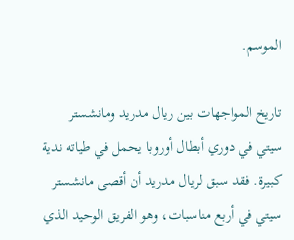الموسم.

تاريخ المواجهات بين ريال مدريد ومانشستر سيتي في دوري أبطال أوروبا يحمل في طياته ندية كبيرة. فقد سبق لريال مدريد أن أقصى مانشستر سيتي في أربع مناسبات، وهو الفريق الوحيد الذي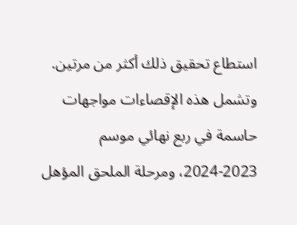استطاع تحقيق ذلك أكثر من مرتين. وتشمل هذه الإقصاءات مواجهات حاسمة في ربع نهائي موسم 2023-2024، ومرحلة الملحق المؤهل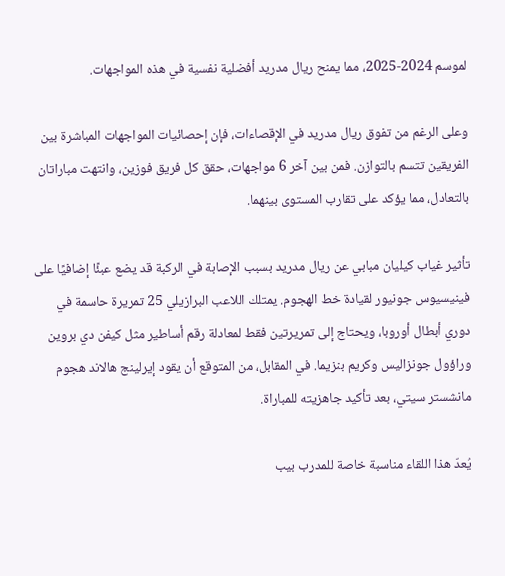لموسم 2024-2025، مما يمنح ريال مدريد أفضلية نفسية في هذه المواجهات.

وعلى الرغم من تفوق ريال مدريد في الإقصاءات، فإن إحصائيات المواجهات المباشرة بين الفريقين تتسم بالتوازن. فمن بين آخر 6 مواجهات، حقق كل فريق فوزين، وانتهت مباراتان بالتعادل، مما يؤكد على تقارب المستوى بينهما.

تأثير غياب كيليان مبابي عن ريال مدريد بسبب الإصابة في الركبة قد يضع عبئًا إضافيًا على فينيسيوس جونيور لقيادة خط الهجوم. يمتلك اللاعب البرازيلي 25 تمريرة حاسمة في دوري أبطال أوروبا، ويحتاج إلى تمريرتين فقط لمعادلة رقم أساطير مثل كيفن دي بروين وراؤول جونزاليس وكريم بنزيما. في المقابل، من المتوقع أن يقود إيرلينج هالاند هجوم مانشستر سيتي، بعد تأكيد جاهزيته للمباراة.

يُعدّ هذا اللقاء مناسبة خاصة للمدرب بيب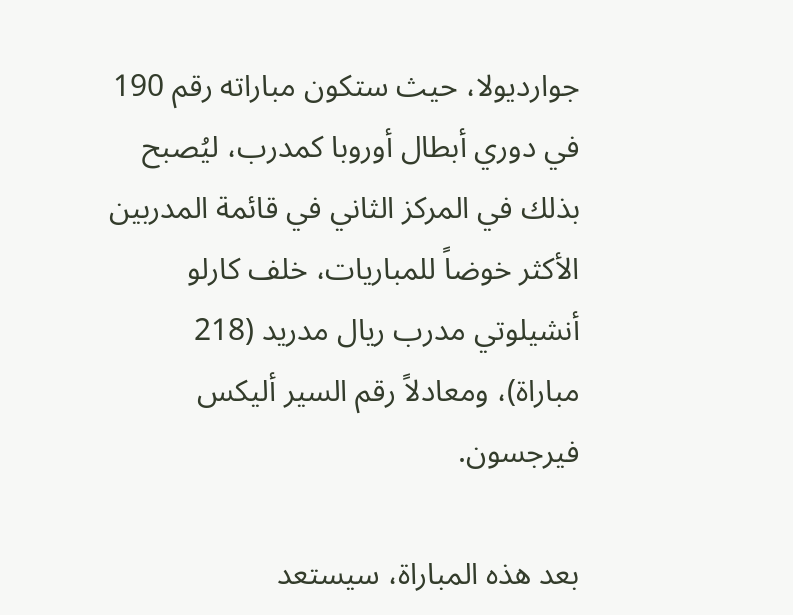جوارديولا، حيث ستكون مباراته رقم 190 في دوري أبطال أوروبا كمدرب، ليُصبح بذلك في المركز الثاني في قائمة المدربين الأكثر خوضاً للمباريات، خلف كارلو أنشيلوتي مدرب ريال مدريد (218 مباراة)، ومعادلاً رقم السير أليكس فيرجسون.

بعد هذه المباراة، سيستعد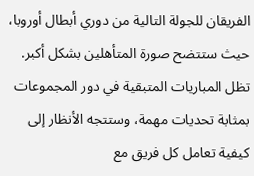الفريقان للجولة التالية من دوري أبطال أوروبا، حيث ستتضح صورة المتأهلين بشكل أكبر. تظل المباريات المتبقية في دور المجموعات بمثابة تحديات مهمة، وستتجه الأنظار إلى كيفية تعامل كل فريق مع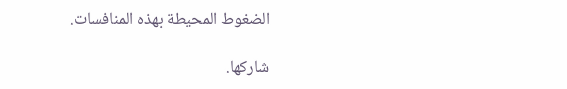الضغوط المحيطة بهذه المنافسات.

شاركها.